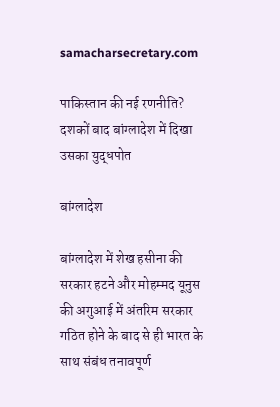samacharsecretary.com

पाकिस्तान की नई रणनीति? दशकों बाद बांग्लादेश में दिखा उसका युद्धपोत

बांग्लादेश

बांग्लादेश में शेख हसीना की सरकार हटने और मोहम्मद यूनुस की अगुआई में अंतरिम सरकार गठित होने के बाद से ही भारत के साथ संबंध तनावपूर्ण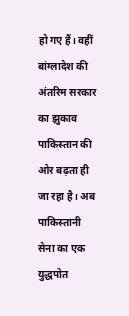हो गए हैं। वहीं बांग्लादेश की अंतरिम सरकार का झुकाव पाकिस्तान की ओर बढ़ता ही जा रहा है। अब पाकिस्तानी सेना का एक युद्धपोत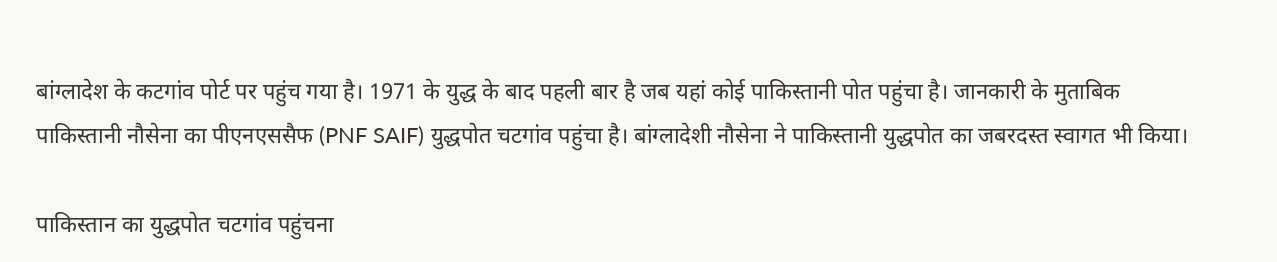बांग्लादेश के कटगांव पोर्ट पर पहुंच गया है। 1971 के युद्ध के बाद पहली बार है जब यहां कोई पाकिस्तानी पोत पहुंचा है। जानकारी के मुताबिक पाकिस्तानी नौसेना का पीएनएससैफ (PNF SAIF) युद्धपोत चटगांव पहुंचा है। बांग्लादेशी नौसेना ने पाकिस्तानी युद्धपोत का जबरदस्त स्वागत भी किया।

पाकिस्तान का युद्धपोत चटगांव पहुंचना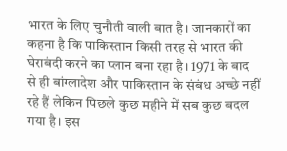भारत के लिए चुनौती वाली बात है। जानकारों का कहना है कि पाकिस्तान किसी तरह से भारत की घेराबंदी करने का प्लान बना रहा है। 1971 के बाद से ही बांग्लादेश और पाकिस्तान के संबंध अच्छे नहीं रहे हैं लेकिन पिछले कुछ महीने में सब कुछ बदल गया है। इस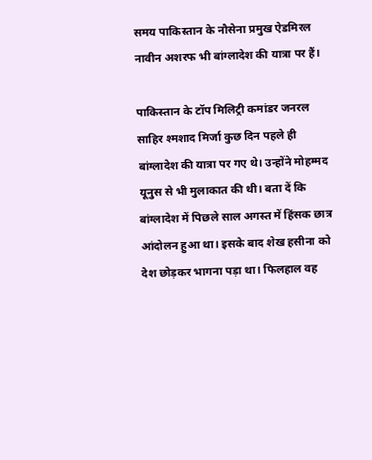समय पाकिस्तान के नौसेना प्रमुख ऐडमिरल नावीन अशरफ भी बांग्लादेश की यात्रा पर हैं।

पाकिस्तान के टॉप मिलिट्री कमांडर जनरल साहिर श्मशाद मिर्जा कुछ दिन पहले ही बांग्लादेश की यात्रा पर गए थे। उन्होंने मोहम्मद यूनुस से भी मुलाकात की थी। बता दें कि बांग्लादेश में पिछले साल अगस्त में हिंसक छात्र आंदोलन हुआ था। इसके बाद शेख हसीना को देश छोड़कर भागना पड़ा था। फिलहाल वह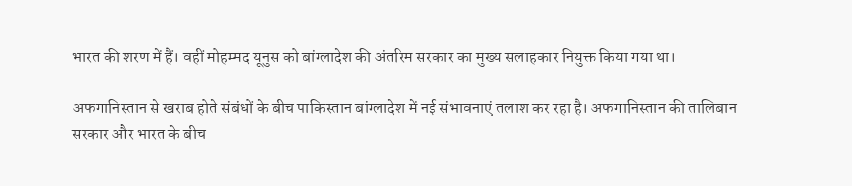भारत की शरण में हैं। वहीं मोहम्मद यूनुस को बांग्लादेश की अंतरिम सरकार का मुख्य सलाहकार नियुक्त किया गया था।

अफगानिस्तान से खराब होते संबंधों के बीच पाकिस्तान बांग्लादेश में नई संभावनाएं तलाश कर रहा है। अफगानिस्तान की तालिबान सरकार और भारत के बीच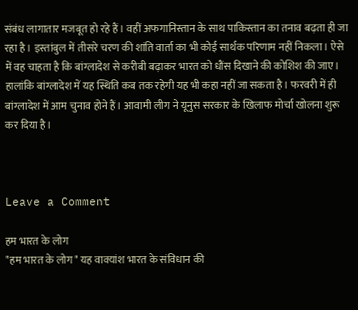संबंध लागातार मजबूत हो रहे हैं। वहीं अफगानिस्तान के साथ पाकिस्तान का तनाव बढ़ता ही जा रहा है। इस्तांबुल में तीसरे चरण की शांति वार्ता का भी कोई सार्थक परिणाम नहीं निकला। ऐसे में वह चाहता है कि बांग्लादेश से करीबी बढ़ाकर भारत को धौंस दिखाने की कोशिश की जाए। हालांकि बांग्लादेश में यह स्थिति कब तक रहेगी यह भी कहा नहीं जा सकता है। फरवरी में ही बांग्लादेश में आम चुनाव होने हैं। आवामी लीग ने यूनुस सरकार के खिलाफ मोर्चा खोलना शुरू कर दिया है।



Leave a Comment

हम भारत के लोग
"हम भारत के लोग" यह वाक्यांश भारत के संविधान की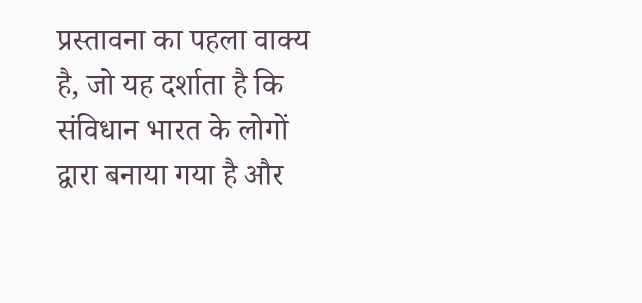प्रस्तावना का पहला वाक्य है, जो यह दर्शाता है कि संविधान भारत के लोगों द्वारा बनाया गया है और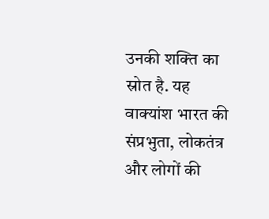उनकी शक्ति का स्रोत है. यह वाक्यांश भारत की संप्रभुता, लोकतंत्र और लोगों की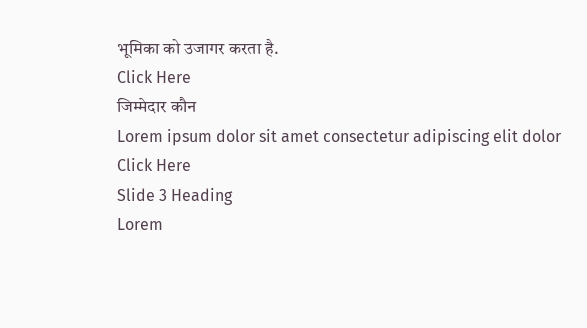भूमिका को उजागर करता है.
Click Here
जिम्मेदार कौन
Lorem ipsum dolor sit amet consectetur adipiscing elit dolor
Click Here
Slide 3 Heading
Lorem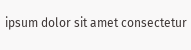ipsum dolor sit amet consectetur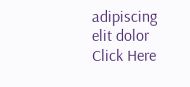adipiscing elit dolor
Click Here